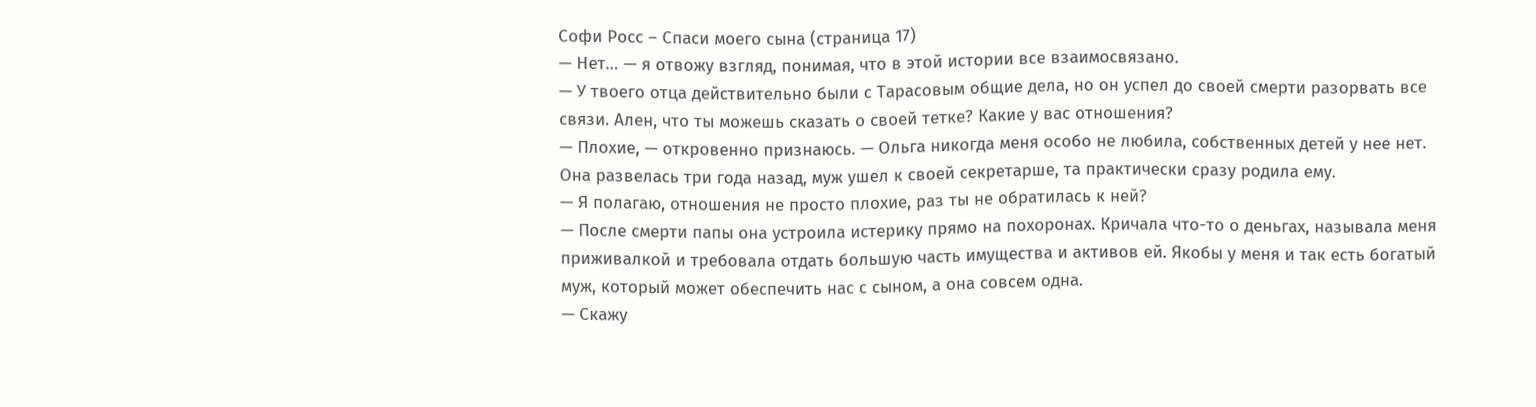Софи Росс – Спаси моего сына (страница 17)
— Нет… — я отвожу взгляд, понимая, что в этой истории все взаимосвязано.
— У твоего отца действительно были с Тарасовым общие дела, но он успел до своей смерти разорвать все связи. Ален, что ты можешь сказать о своей тетке? Какие у вас отношения?
— Плохие, — откровенно признаюсь. — Ольга никогда меня особо не любила, собственных детей у нее нет. Она развелась три года назад, муж ушел к своей секретарше, та практически сразу родила ему.
— Я полагаю, отношения не просто плохие, раз ты не обратилась к ней?
— После смерти папы она устроила истерику прямо на похоронах. Кричала что-то о деньгах, называла меня приживалкой и требовала отдать большую часть имущества и активов ей. Якобы у меня и так есть богатый муж, который может обеспечить нас с сыном, а она совсем одна.
— Скажу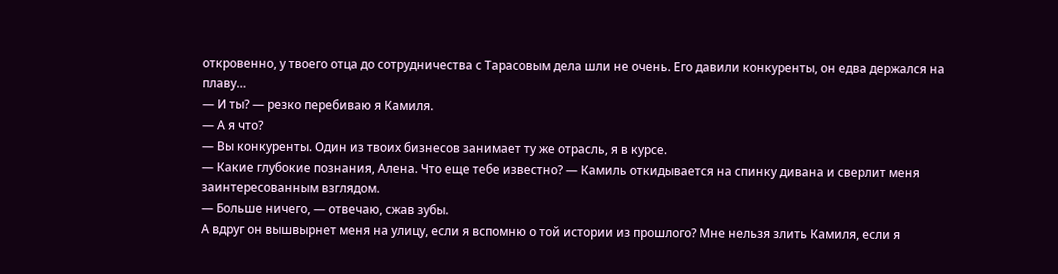откровенно, у твоего отца до сотрудничества с Тарасовым дела шли не очень. Его давили конкуренты, он едва держался на плаву…
— И ты? — резко перебиваю я Камиля.
— А я что?
— Вы конкуренты. Один из твоих бизнесов занимает ту же отрасль, я в курсе.
— Какие глубокие познания, Алена. Что еще тебе известно? — Камиль откидывается на спинку дивана и сверлит меня заинтересованным взглядом.
— Больше ничего, — отвечаю, сжав зубы.
А вдруг он вышвырнет меня на улицу, если я вспомню о той истории из прошлого? Мне нельзя злить Камиля, если я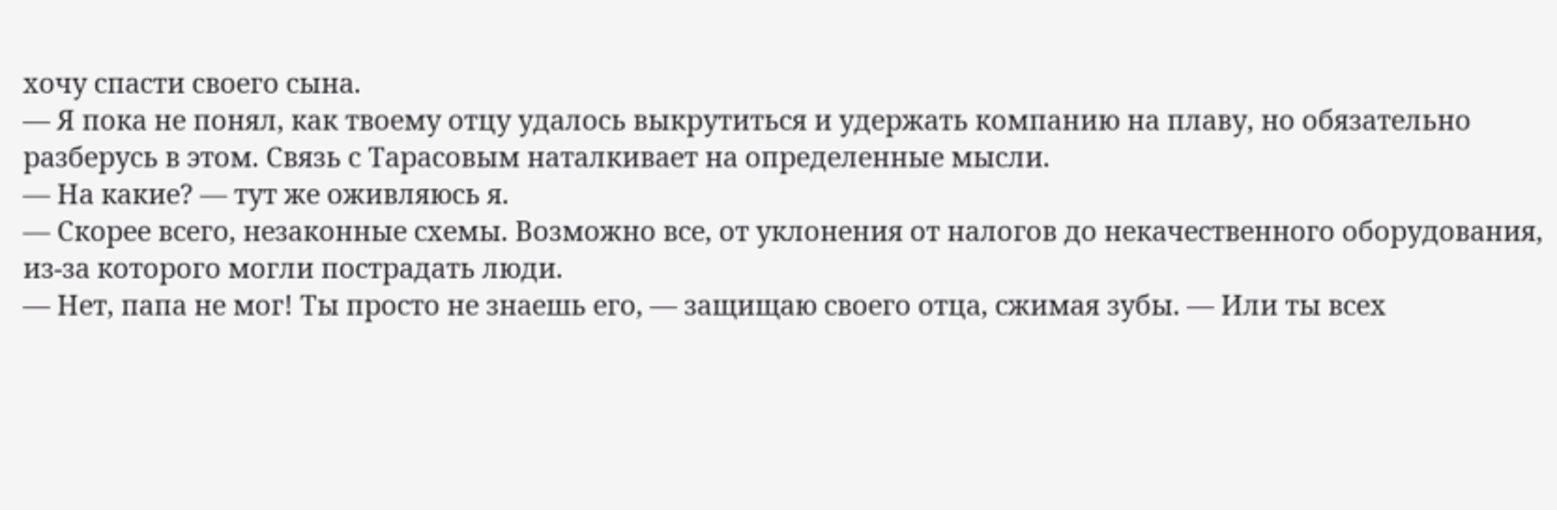хочу спасти своего сына.
— Я пока не понял, как твоему отцу удалось выкрутиться и удержать компанию на плаву, но обязательно разберусь в этом. Связь с Тарасовым наталкивает на определенные мысли.
— На какие? — тут же оживляюсь я.
— Скорее всего, незаконные схемы. Возможно все, от уклонения от налогов до некачественного оборудования, из-за которого могли пострадать люди.
— Нет, папа не мог! Ты просто не знаешь его, — защищаю своего отца, сжимая зубы. — Или ты всех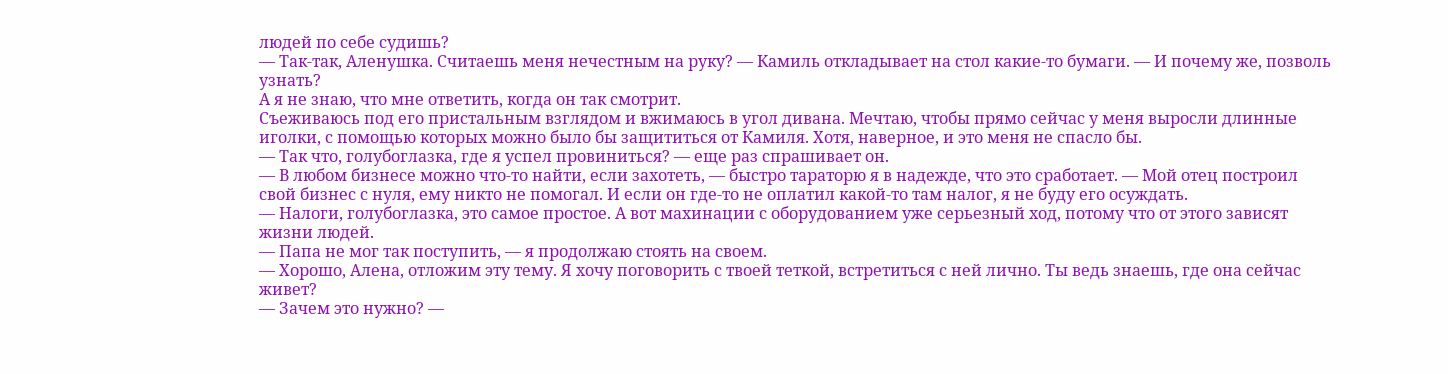людей по себе судишь?
— Так-так, Аленушка. Считаешь меня нечестным на руку? — Камиль откладывает на стол какие-то бумаги. — И почему же, позволь узнать?
А я не знаю, что мне ответить, когда он так смотрит.
Съеживаюсь под его пристальным взглядом и вжимаюсь в угол дивана. Мечтаю, чтобы прямо сейчас у меня выросли длинные иголки, с помощью которых можно было бы защититься от Камиля. Хотя, наверное, и это меня не спасло бы.
— Так что, голубоглазка, где я успел провиниться? — еще раз спрашивает он.
— В любом бизнесе можно что-то найти, если захотеть, — быстро тараторю я в надежде, что это сработает. — Мой отец построил свой бизнес с нуля, ему никто не помогал. И если он где-то не оплатил какой-то там налог, я не буду его осуждать.
— Налоги, голубоглазка, это самое простое. А вот махинации с оборудованием уже серьезный ход, потому что от этого зависят жизни людей.
— Папа не мог так поступить, — я продолжаю стоять на своем.
— Хорошо, Алена, отложим эту тему. Я хочу поговорить с твоей теткой, встретиться с ней лично. Ты ведь знаешь, где она сейчас живет?
— Зачем это нужно? —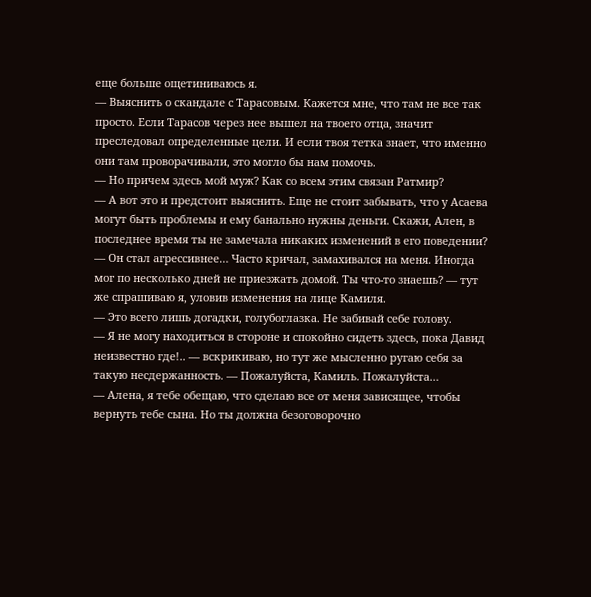еще больше ощетиниваюсь я.
— Выяснить о скандале с Тарасовым. Кажется мне, что там не все так просто. Если Тарасов через нее вышел на твоего отца, значит преследовал определенные цели. И если твоя тетка знает, что именно они там проворачивали, это могло бы нам помочь.
— Но причем здесь мой муж? Как со всем этим связан Ратмир?
— А вот это и предстоит выяснить. Еще не стоит забывать, что у Асаева могут быть проблемы и ему банально нужны деньги. Скажи, Ален, в последнее время ты не замечала никаких изменений в его поведении?
— Он стал агрессивнее… Часто кричал, замахивался на меня. Иногда мог по несколько дней не приезжать домой. Ты что-то знаешь? — тут же спрашиваю я, уловив изменения на лице Камиля.
— Это всего лишь догадки, голубоглазка. Не забивай себе голову.
— Я не могу находиться в стороне и спокойно сидеть здесь, пока Давид неизвестно где!.. — вскрикиваю, но тут же мысленно ругаю себя за такую несдержанность. — Пожалуйста, Камиль. Пожалуйста…
— Алена, я тебе обещаю, что сделаю все от меня зависящее, чтобы вернуть тебе сына. Но ты должна безоговорочно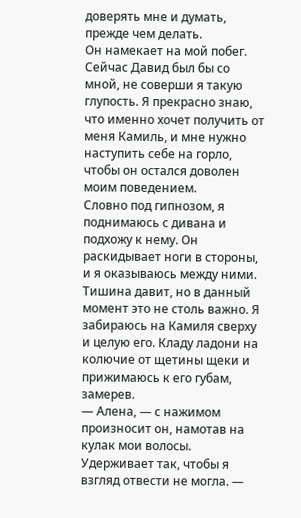доверять мне и думать, прежде чем делать.
Он намекает на мой побег. Сейчас Давид был бы со мной, не соверши я такую глупость. Я прекрасно знаю, что именно хочет получить от меня Камиль, и мне нужно наступить себе на горло, чтобы он остался доволен моим поведением.
Словно под гипнозом, я поднимаюсь с дивана и подхожу к нему. Он раскидывает ноги в стороны, и я оказываюсь между ними. Тишина давит, но в данный момент это не столь важно. Я забираюсь на Камиля сверху и целую его. Кладу ладони на колючие от щетины щеки и прижимаюсь к его губам, замерев.
— Алена, — с нажимом произносит он, намотав на кулак мои волосы. Удерживает так, чтобы я взгляд отвести не могла. —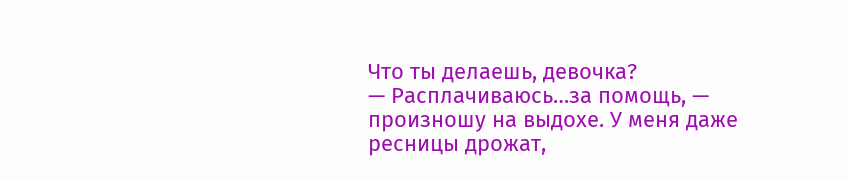Что ты делаешь, девочка?
— Расплачиваюсь…за помощь, — произношу на выдохе. У меня даже ресницы дрожат,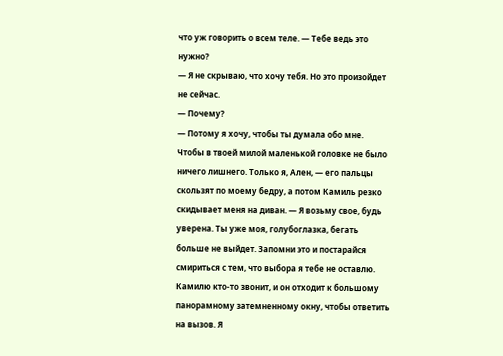что уж говорить о всем теле. — Тебе ведь это нужно?
— Я не скрываю, что хочу тебя. Но это произойдет не сейчас.
— Почему?
— Потому я хочу, чтобы ты думала обо мне. Чтобы в твоей милой маленькой головке не было ничего лишнего. Только я, Ален, — его пальцы скользят по моему бедру, а потом Камиль резко скидывает меня на диван. — Я возьму свое, будь уверена. Ты уже моя, голубоглазка, бегать больше не выйдет. Запомни это и постарайся смириться с тем, что выбора я тебе не оставлю.
Камилю кто-то звонит, и он отходит к большому панорамному затемненному окну, чтобы ответить на вызов. Я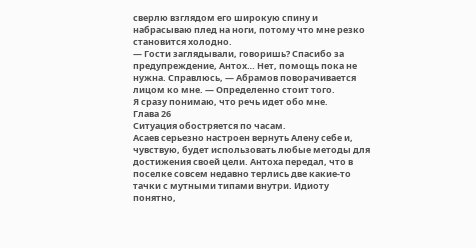сверлю взглядом его широкую спину и набрасываю плед на ноги, потому что мне резко становится холодно.
— Гости заглядывали, говоришь? Спасибо за предупреждение, Антох… Нет, помощь пока не нужна. Справлюсь, — Абрамов поворачивается лицом ко мне. — Определенно стоит того.
Я сразу понимаю, что речь идет обо мне.
Глава 26
Ситуация обостряется по часам.
Асаев серьезно настроен вернуть Алену себе и, чувствую, будет использовать любые методы для достижения своей цели. Антоха передал, что в поселке совсем недавно терлись две какие-то тачки с мутными типами внутри. Идиоту понятно,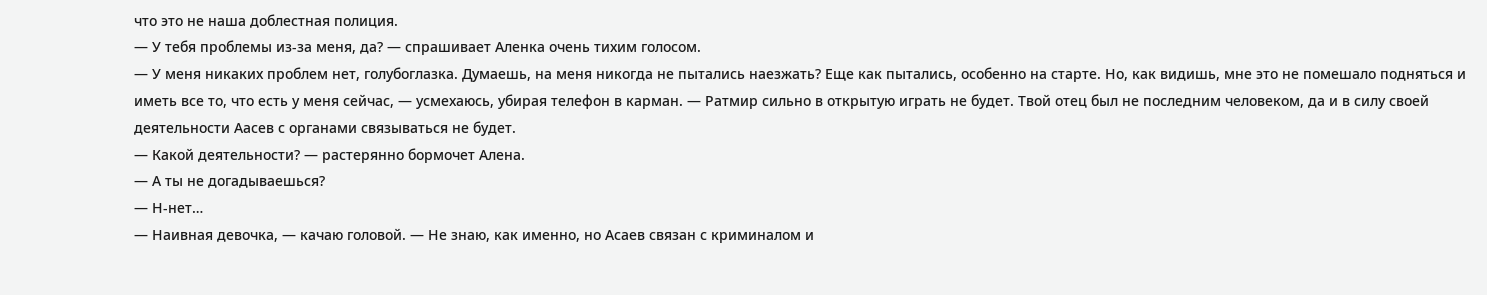что это не наша доблестная полиция.
— У тебя проблемы из-за меня, да? — спрашивает Аленка очень тихим голосом.
— У меня никаких проблем нет, голубоглазка. Думаешь, на меня никогда не пытались наезжать? Еще как пытались, особенно на старте. Но, как видишь, мне это не помешало подняться и иметь все то, что есть у меня сейчас, — усмехаюсь, убирая телефон в карман. — Ратмир сильно в открытую играть не будет. Твой отец был не последним человеком, да и в силу своей деятельности Аасев с органами связываться не будет.
— Какой деятельности? — растерянно бормочет Алена.
— А ты не догадываешься?
— Н-нет…
— Наивная девочка, — качаю головой. — Не знаю, как именно, но Асаев связан с криминалом и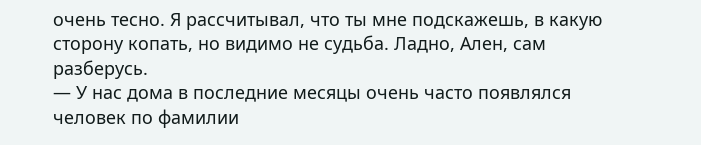очень тесно. Я рассчитывал, что ты мне подскажешь, в какую сторону копать, но видимо не судьба. Ладно, Ален, сам разберусь.
— У нас дома в последние месяцы очень часто появлялся человек по фамилии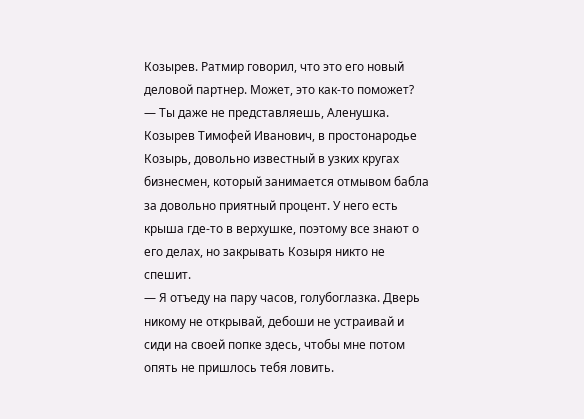Козырев. Ратмир говорил, что это его новый деловой партнер. Может, это как-то поможет?
— Ты даже не представляешь, Аленушка.
Козырев Тимофей Иванович, в простонародье Козырь, довольно известный в узких кругах бизнесмен, который занимается отмывом бабла за довольно приятный процент. У него есть крыша где-то в верхушке, поэтому все знают о его делах, но закрывать Козыря никто не спешит.
— Я отъеду на пару часов, голубоглазка. Дверь никому не открывай, дебоши не устраивай и сиди на своей попке здесь, чтобы мне потом опять не пришлось тебя ловить.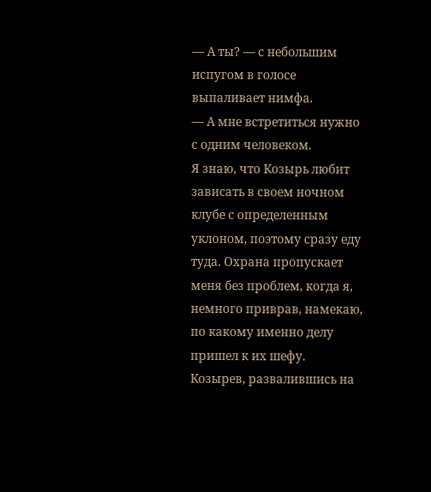— А ты? — с небольшим испугом в голосе выпаливает нимфа.
— А мне встретиться нужно с одним человеком.
Я знаю, что Козырь любит зависать в своем ночном клубе с определенным уклоном, поэтому сразу еду туда. Охрана пропускает меня без проблем, когда я, немного приврав, намекаю, по какому именно делу пришел к их шефу.
Козырев, развалившись на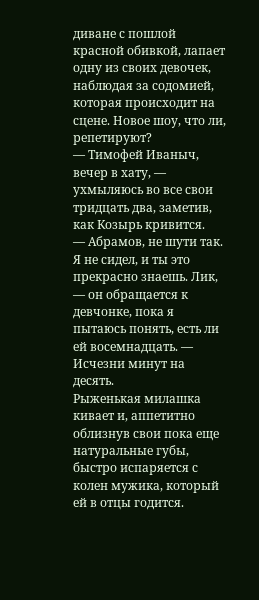диване с пошлой красной обивкой, лапает одну из своих девочек, наблюдая за содомией, которая происходит на сцене. Новое шоу, что ли, репетируют?
— Тимофей Иваныч, вечер в хату, — ухмыляюсь во все свои тридцать два, заметив, как Козырь кривится.
— Абрамов, не шути так. Я не сидел, и ты это прекрасно знаешь. Лик, — он обращается к девчонке, пока я пытаюсь понять, есть ли ей восемнадцать. — Исчезни минут на десять.
Рыженькая милашка кивает и, аппетитно облизнув свои пока еще натуральные губы, быстро испаряется с колен мужика, который ей в отцы годится.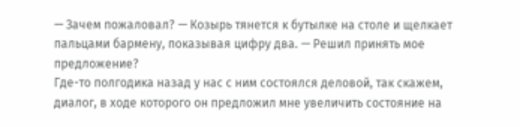— Зачем пожаловал? — Козырь тянется к бутылке на столе и щелкает пальцами бармену, показывая цифру два. — Решил принять мое предложение?
Где-то полгодика назад у нас с ним состоялся деловой, так скажем, диалог, в ходе которого он предложил мне увеличить состояние на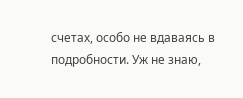счетах, особо не вдаваясь в подробности. Уж не знаю,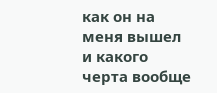как он на меня вышел и какого черта вообще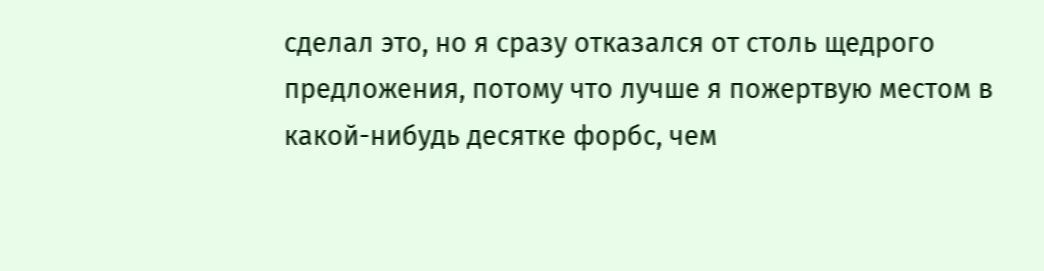сделал это, но я сразу отказался от столь щедрого предложения, потому что лучше я пожертвую местом в какой-нибудь десятке форбс, чем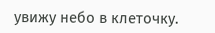увижу небо в клеточку.